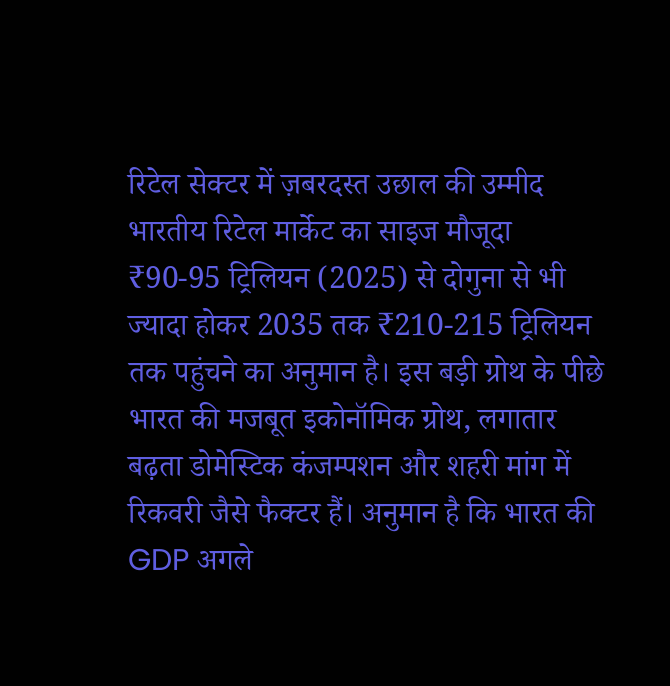रिटेल सेक्टर में ज़बरदस्त उछाल की उम्मीद
भारतीय रिटेल मार्केट का साइज मौजूदा ₹90-95 ट्रिलियन (2025) से दोगुना से भी ज्यादा होकर 2035 तक ₹210-215 ट्रिलियन तक पहुंचने का अनुमान है। इस बड़ी ग्रोथ के पीछे भारत की मजबूत इकोनॉमिक ग्रोथ, लगातार बढ़ता डोमेस्टिक कंजम्पशन और शहरी मांग में रिकवरी जैसे फैक्टर हैं। अनुमान है कि भारत की GDP अगले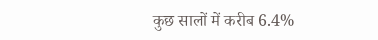कुछ सालों में करीब 6.4%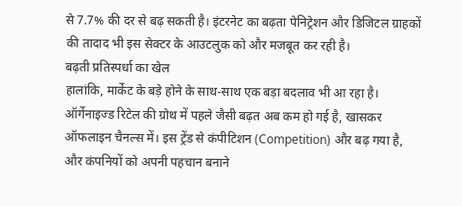से 7.7% की दर से बढ़ सकती है। इंटरनेट का बढ़ता पेनिट्रेशन और डिजिटल ग्राहकों की तादाद भी इस सेक्टर के आउटलुक को और मजबूत कर रही है।
बढ़ती प्रतिस्पर्धा का खेल
हालांकि, मार्केट के बड़े होने के साथ-साथ एक बड़ा बदलाव भी आ रहा है। ऑर्गेनाइज्ड रिटेल की ग्रोथ में पहले जैसी बढ़त अब कम हो गई है, खासकर ऑफलाइन चैनल्स में। इस ट्रेंड से कंपीटिशन (Competition) और बढ़ गया है, और कंपनियों को अपनी पहचान बनाने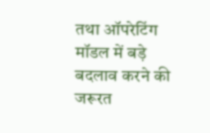तथा ऑपरेटिंग मॉडल में बड़े बदलाव करने की जरूरत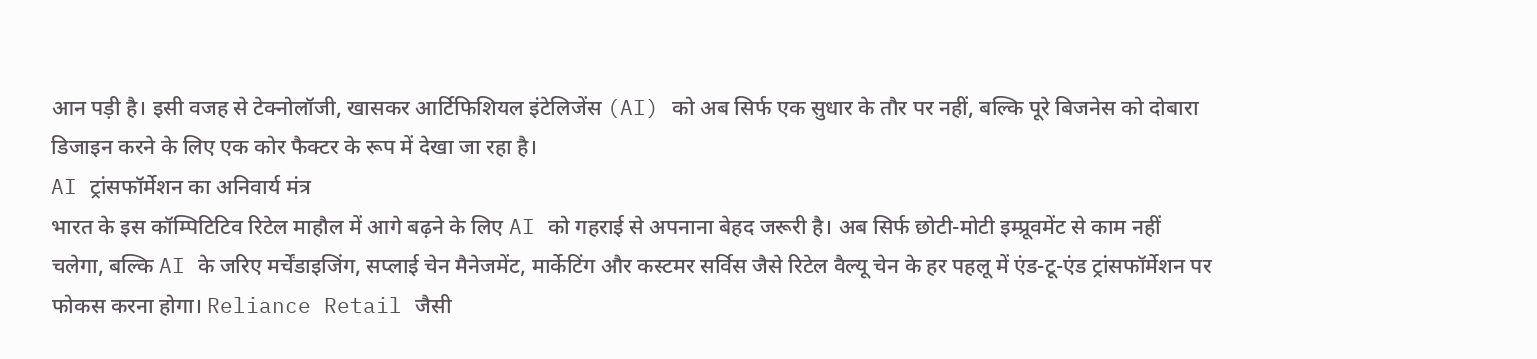आन पड़ी है। इसी वजह से टेक्नोलॉजी, खासकर आर्टिफिशियल इंटेलिजेंस (AI) को अब सिर्फ एक सुधार के तौर पर नहीं, बल्कि पूरे बिजनेस को दोबारा डिजाइन करने के लिए एक कोर फैक्टर के रूप में देखा जा रहा है।
AI ट्रांसफॉर्मेशन का अनिवार्य मंत्र
भारत के इस कॉम्पिटिटिव रिटेल माहौल में आगे बढ़ने के लिए AI को गहराई से अपनाना बेहद जरूरी है। अब सिर्फ छोटी-मोटी इम्प्रूवमेंट से काम नहीं चलेगा, बल्कि AI के जरिए मर्चेंडाइजिंग, सप्लाई चेन मैनेजमेंट, मार्केटिंग और कस्टमर सर्विस जैसे रिटेल वैल्यू चेन के हर पहलू में एंड-टू-एंड ट्रांसफॉर्मेशन पर फोकस करना होगा। Reliance Retail जैसी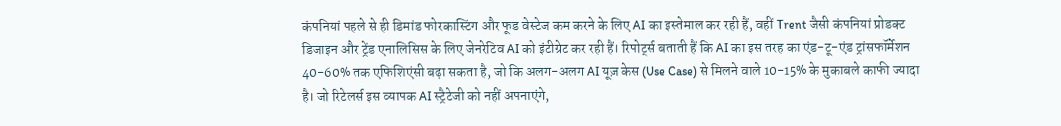कंपनियां पहले से ही डिमांड फोरकास्टिंग और फूड वेस्टेज कम करने के लिए AI का इस्तेमाल कर रही हैं, वहीं Trent जैसी कंपनियां प्रोडक्ट डिजाइन और ट्रेंड एनालिसिस के लिए जेनरेटिव AI को इंटीग्रेट कर रही हैं। रिपोर्ट्स बताती हैं कि AI का इस तरह का एंड-टू-एंड ट्रांसफॉर्मेशन 40-60% तक एफिशिएंसी बढ़ा सकता है, जो कि अलग-अलग AI यूज़ केस (Use Case) से मिलने वाले 10-15% के मुकाबले काफी ज्यादा है। जो रिटेलर्स इस व्यापक AI स्ट्रैटेजी को नहीं अपनाएंगे,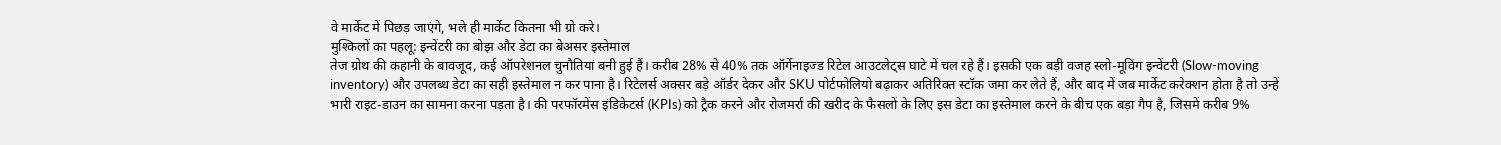वे मार्केट में पिछड़ जाएंगे, भले ही मार्केट कितना भी ग्रो करे।
मुश्किलों का पहलू: इन्वेंटरी का बोझ और डेटा का बेअसर इस्तेमाल
तेज ग्रोथ की कहानी के बावजूद, कई ऑपरेशनल चुनौतियां बनी हुई हैं। करीब 28% से 40% तक ऑर्गेनाइज्ड रिटेल आउटलेट्स घाटे में चल रहे हैं। इसकी एक बड़ी वजह स्लो-मूविंग इन्वेंटरी (Slow-moving inventory) और उपलब्ध डेटा का सही इस्तेमाल न कर पाना है। रिटेलर्स अक्सर बड़े ऑर्डर देकर और SKU पोर्टफोलियो बढ़ाकर अतिरिक्त स्टॉक जमा कर लेते हैं, और बाद में जब मार्केट करेक्शन होता है तो उन्हें भारी राइट-डाउन का सामना करना पड़ता है। की परफॉरमेंस इंडिकेटर्स (KPIs) को ट्रैक करने और रोजमर्रा की खरीद के फैसलों के लिए इस डेटा का इस्तेमाल करने के बीच एक बड़ा गैप है, जिसमें करीब 9%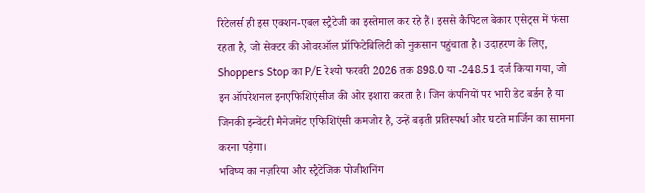रिटेलर्स ही इस एक्शन-एबल स्ट्रैटेजी का इस्तेमाल कर रहे हैं। इससे कैपिटल बेकार एसेट्स में फंसा रहता है, जो सेक्टर की ओवरऑल प्रॉफिटेबिलिटी को नुकसान पहुंचाता है। उदाहरण के लिए, Shoppers Stop का P/E रेश्यो फरवरी 2026 तक 898.0 या -248.51 दर्ज किया गया, जो इन ऑपरेशनल इनएफिशिएंसीज की ओर इशारा करता है। जिन कंपनियों पर भारी डेट बर्डन है या जिनकी इन्वेंटरी मैनेजमेंट एफिशिएंसी कमजोर है, उन्हें बढ़ती प्रतिस्पर्धा और घटते मार्जिन का सामना करना पड़ेगा।
भविष्य का नज़रिया और स्ट्रैटेजिक पोजीशनिंग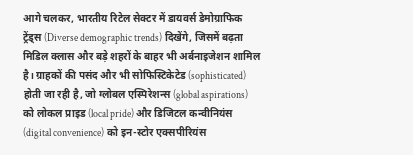आगे चलकर, भारतीय रिटेल सेक्टर में डायवर्स डेमोग्राफिक ट्रेंड्स (Diverse demographic trends) दिखेंगे, जिसमें बढ़ता मिडिल क्लास और बड़े शहरों के बाहर भी अर्बनाइजेशन शामिल है। ग्राहकों की पसंद और भी सोफिस्टिकेटेड (sophisticated) होती जा रही है, जो ग्लोबल एस्पिरेशन्स (global aspirations) को लोकल प्राइड (local pride) और डिजिटल कन्वीनियंस (digital convenience) को इन-स्टोर एक्सपीरियंस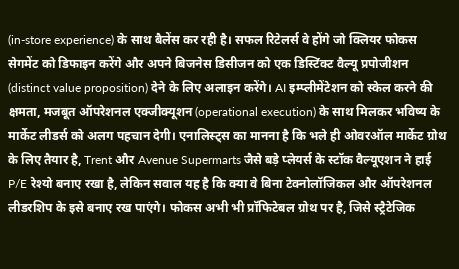(in-store experience) के साथ बैलेंस कर रही है। सफल रिटेलर्स वे होंगे जो क्लियर फोकस सेगमेंट को डिफाइन करेंगे और अपने बिजनेस डिसीजन को एक डिस्टिंक्ट वैल्यू प्रपोजीशन (distinct value proposition) देने के लिए अलाइन करेंगे। AI इम्प्लीमेंटेशन को स्केल करने की क्षमता, मजबूत ऑपरेशनल एक्जीक्यूशन (operational execution) के साथ मिलकर भविष्य के मार्केट लीडर्स को अलग पहचान देगी। एनालिस्ट्स का मानना है कि भले ही ओवरऑल मार्केट ग्रोथ के लिए तैयार है, Trent और Avenue Supermarts जैसे बड़े प्लेयर्स के स्टॉक वैल्यूएशन ने हाई P/E रेश्यो बनाए रखा है, लेकिन सवाल यह है कि क्या वे बिना टेक्नोलॉजिकल और ऑपरेशनल लीडरशिप के इसे बनाए रख पाएंगे। फोकस अभी भी प्रॉफिटेबल ग्रोथ पर है, जिसे स्ट्रैटेजिक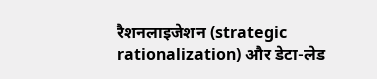रैशनलाइजेशन (strategic rationalization) और डेटा-लेड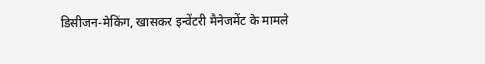डिसीजन-मेकिंग, खासकर इन्वेंटरी मैनेजमेंट के मामले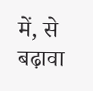में, से बढ़ावा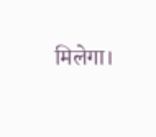मिलेगा।